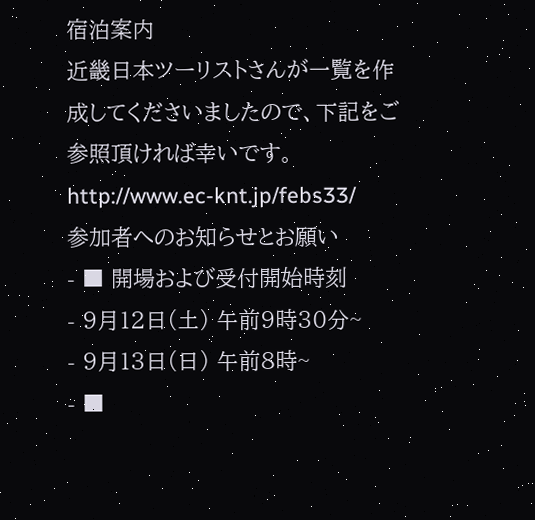宿泊案内
近畿日本ツーリストさんが一覧を作成してくださいましたので、下記をご参照頂ければ幸いです。http://www.ec-knt.jp/febs33/
参加者へのお知らせとお願い
- ■ 開場および受付開始時刻
- 9月12日(土) 午前9時30分~
- 9月13日(日) 午前8時~
- ■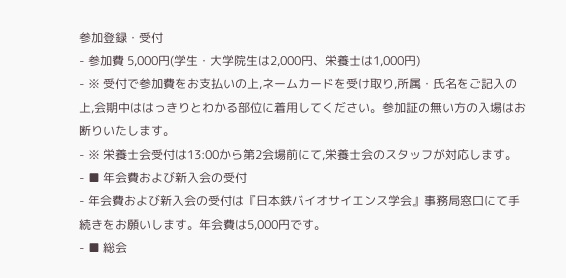参加登録・受付
- 参加費 5,000円(学生・大学院生は2,000円、栄養士は1,000円)
- ※ 受付で参加費をお支払いの上,ネームカードを受け取り,所属・氏名をご記入の上,会期中ははっきりとわかる部位に着用してください。参加証の無い方の入場はお断りいたします。
- ※ 栄養士会受付は13:00から第2会場前にて,栄養士会のスタッフが対応します。
- ■ 年会費および新入会の受付
- 年会費および新入会の受付は『日本鉄バイオサイエンス学会』事務局窓口にて手続きをお願いします。年会費は5,000円です。
- ■ 総会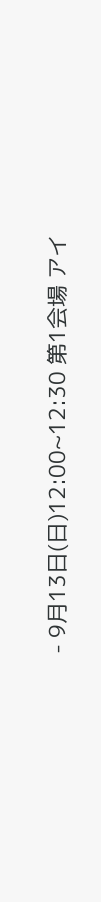- 9月13日(日)12:00~12:30 第1会場 アイ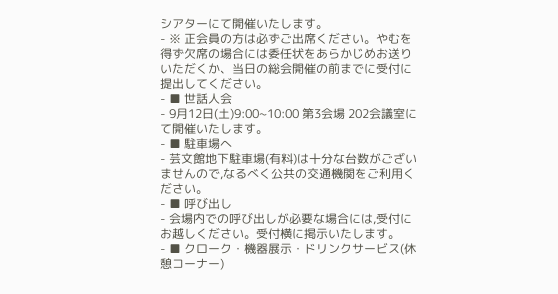シアターにて開催いたします。
- ※ 正会員の方は必ずご出席ください。やむを得ず欠席の場合には委任状をあらかじめお送りいただくか、当日の総会開催の前までに受付に提出してください。
- ■ 世話人会
- 9月12日(土)9:00~10:00 第3会場 202会議室にて開催いたします。
- ■ 駐車場へ
- 芸文館地下駐車場(有料)は十分な台数がございませんので,なるべく公共の交通機関をご利用ください。
- ■ 呼び出し
- 会場内での呼び出しが必要な場合には,受付にお越しください。受付横に掲示いたします。
- ■ クローク・機器展示・ドリンクサービス(休憩コーナー)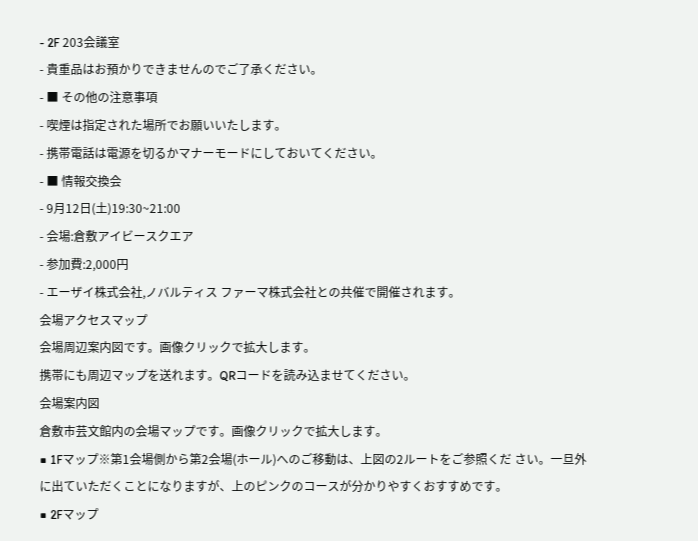- 2F 203会議室
- 貴重品はお預かりできませんのでご了承ください。
- ■ その他の注意事項
- 喫煙は指定された場所でお願いいたします。
- 携帯電話は電源を切るかマナーモードにしておいてください。
- ■ 情報交換会
- 9月12日(土)19:30~21:00
- 会場:倉敷アイビースクエア
- 参加費:2,000円
- エーザイ株式会社,ノバルティス ファーマ株式会社との共催で開催されます。
会場アクセスマップ
会場周辺案内図です。画像クリックで拡大します。
携帯にも周辺マップを送れます。QRコードを読み込ませてください。
会場案内図
倉敷市芸文館内の会場マップです。画像クリックで拡大します。
■ 1Fマップ※第1会場側から第2会場(ホール)へのご移動は、上図の2ルートをご参照くだ さい。一旦外に出ていただくことになりますが、上のピンクのコースが分かりやすくおすすめです。
■ 2Fマップ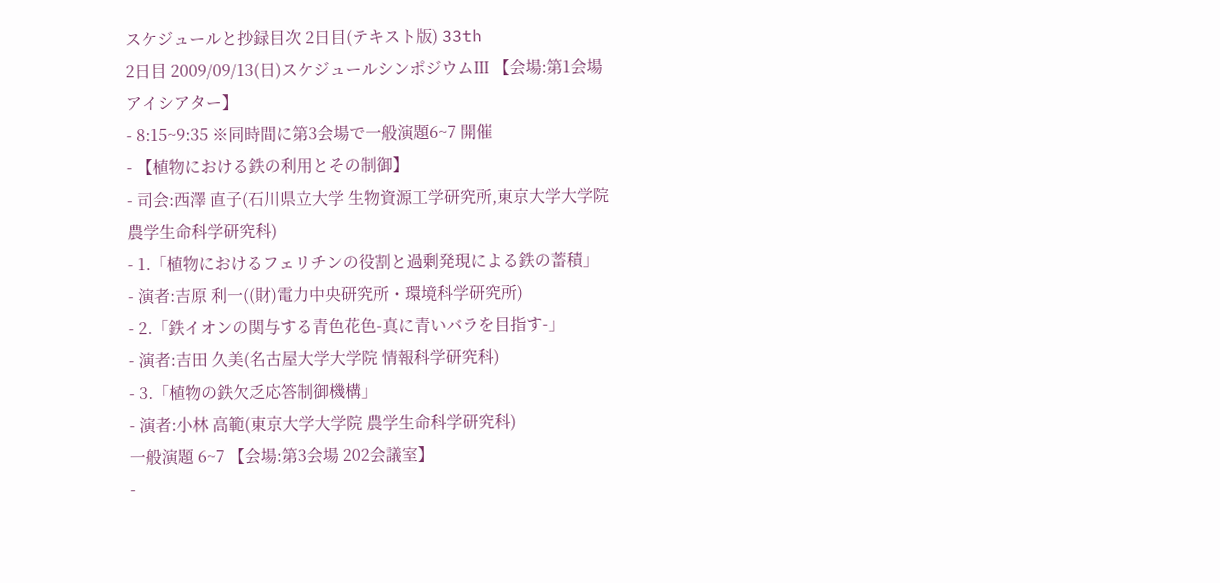スケジュールと抄録目次 2日目(テキスト版) 33th
2日目 2009/09/13(日)スケジュールシンポジウムⅢ 【会場:第1会場 アイシアター】
- 8:15~9:35 ※同時間に第3会場で一般演題6~7 開催
- 【植物における鉄の利用とその制御】
- 司会:西澤 直子(石川県立大学 生物資源工学研究所,東京大学大学院 農学生命科学研究科)
- 1.「植物におけるフェリチンの役割と過剰発現による鉄の蓄積」
- 演者:吉原 利一((財)電力中央研究所・環境科学研究所)
- 2.「鉄イオンの関与する青色花色-真に青いバラを目指す-」
- 演者:吉田 久美(名古屋大学大学院 情報科学研究科)
- 3.「植物の鉄欠乏応答制御機構」
- 演者:小林 高範(東京大学大学院 農学生命科学研究科)
一般演題 6~7 【会場:第3会場 202会議室】
-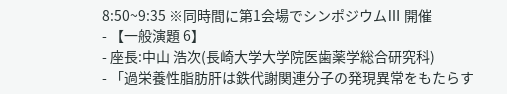8:50~9:35 ※同時間に第1会場でシンポジウムⅢ 開催
- 【一般演題 6】
- 座長:中山 浩次(長崎大学大学院医歯薬学総合研究科)
- 「過栄養性脂肪肝は鉄代謝関連分子の発現異常をもたらす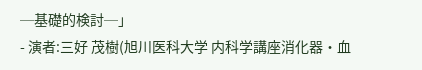─基礎的検討─」
- 演者:三好 茂樹(旭川医科大学 内科学講座消化器・血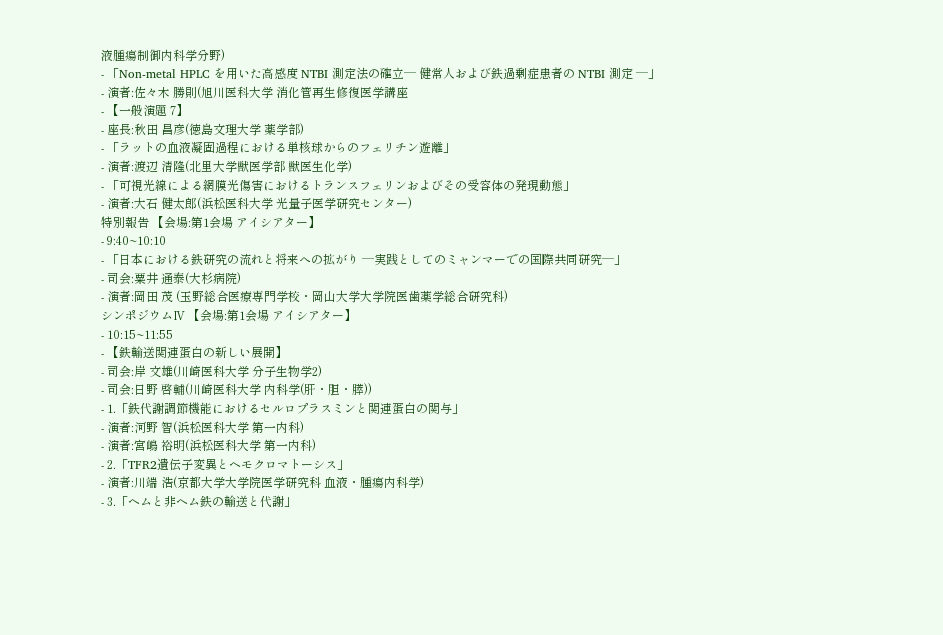液腫瘍制御内科学分野)
- 「Non-metal HPLC を用いた高感度 NTBI 測定法の確立─ 健常人および鉄過剰症患者の NTBI 測定 ─」
- 演者:佐々木 勝則(旭川医科大学 消化管再生修復医学講座
- 【一般演題 7】
- 座長:秋田 昌彦(徳島文理大学 薬学部)
- 「ラットの血液凝固過程における単核球からのフェリチン遊離」
- 演者:渡辺 清隆(北里大学獣医学部 獣医生化学)
- 「可視光線による網膜光傷害におけるトランスフェリンおよびその受容体の発現動態」
- 演者:大石 健太郎(浜松医科大学 光量子医学研究センター)
特別報告 【会場:第1会場 アイシアター】
- 9:40~10:10
- 「日本における鉄研究の流れと将来への拡がり ─実践としてのミャンマーでの国際共同研究─」
- 司会:粟井 通泰(大杉病院)
- 演者:岡田 茂 (玉野総合医療専門学校・岡山大学大学院医歯薬学総合研究科)
シンポジウムⅣ 【会場:第1会場 アイシアター】
- 10:15~11:55
- 【鉄輸送関連蛋白の新しい展開】
- 司会:岸 文雄(川崎医科大学 分子生物学2)
- 司会:日野 啓輔(川崎医科大学 内科学(肝・胆・膵))
- 1.「鉄代謝調節機能におけるセルロプラスミンと関連蛋白の関与」
- 演者:河野 智(浜松医科大学 第一内科)
- 演者:宮嶋 裕明(浜松医科大学 第一内科)
- 2.「TFR2遺伝子変異とヘモクロマトーシス」
- 演者:川端 浩(京都大学大学院医学研究科 血液・腫瘍内科学)
- 3.「ヘムと非ヘム鉄の輸送と代謝」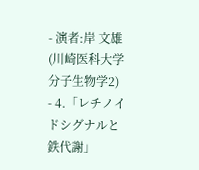- 演者:岸 文雄(川崎医科大学 分子生物学2)
- 4.「レチノイドシグナルと鉄代謝」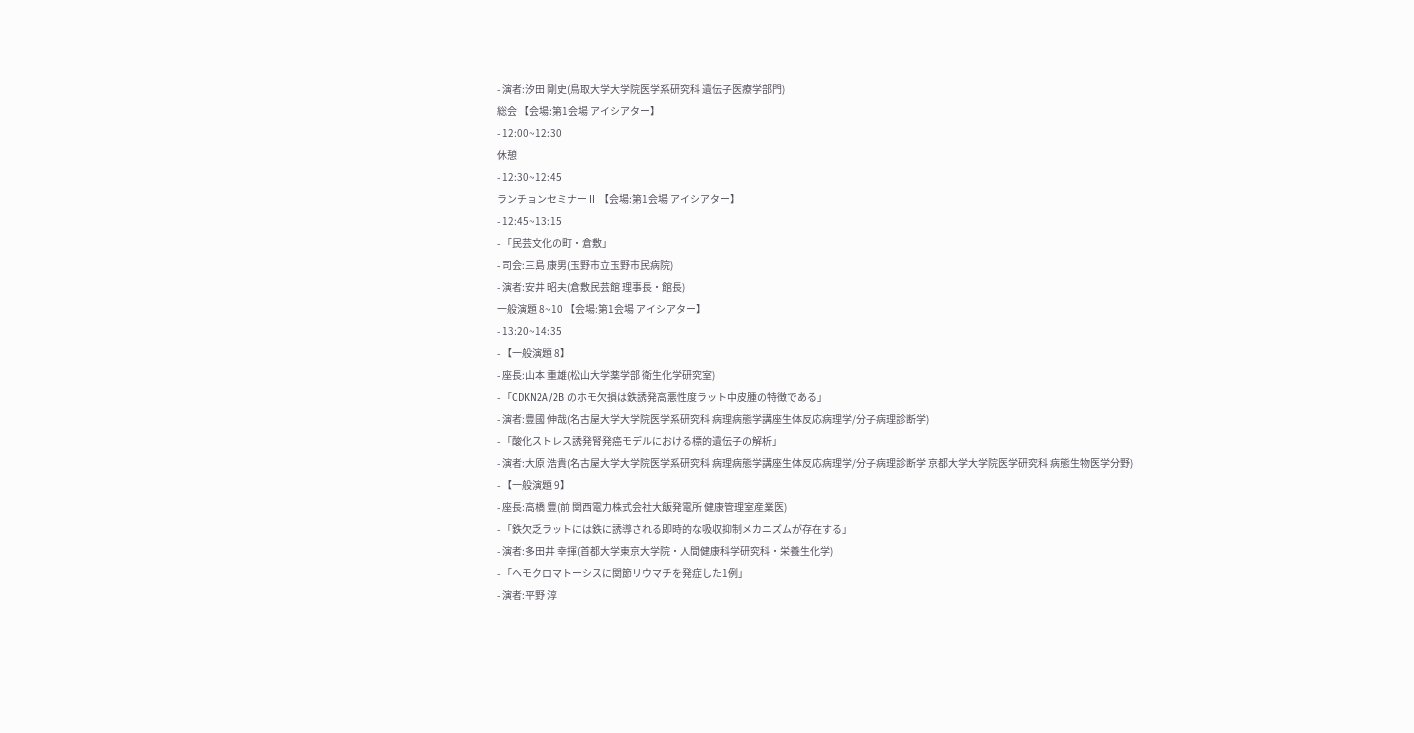- 演者:汐田 剛史(鳥取大学大学院医学系研究科 遺伝子医療学部門)
総会 【会場:第1会場 アイシアター】
- 12:00~12:30
休憩
- 12:30~12:45
ランチョンセミナーⅡ 【会場:第1会場 アイシアター】
- 12:45~13:15
- 「民芸文化の町・倉敷」
- 司会:三島 康男(玉野市立玉野市民病院)
- 演者:安井 昭夫(倉敷民芸館 理事長・館長)
一般演題 8~10 【会場:第1会場 アイシアター】
- 13:20~14:35
- 【一般演題 8】
- 座長:山本 重雄(松山大学薬学部 衛生化学研究室)
- 「CDKN2A/2B のホモ欠損は鉄誘発高悪性度ラット中皮腫の特徴である」
- 演者:豊國 伸哉(名古屋大学大学院医学系研究科 病理病態学講座生体反応病理学/分子病理診断学)
- 「酸化ストレス誘発腎発癌モデルにおける標的遺伝子の解析」
- 演者:大原 浩貴(名古屋大学大学院医学系研究科 病理病態学講座生体反応病理学/分子病理診断学 京都大学大学院医学研究科 病態生物医学分野)
- 【一般演題 9】
- 座長:高橋 豊(前 関西電力株式会社大飯発電所 健康管理室産業医)
- 「鉄欠乏ラットには鉄に誘導される即時的な吸収抑制メカニズムが存在する」
- 演者:多田井 幸揮(首都大学東京大学院・人間健康科学研究科・栄養生化学)
- 「ヘモクロマトーシスに関節リウマチを発症した1例」
- 演者:平野 淳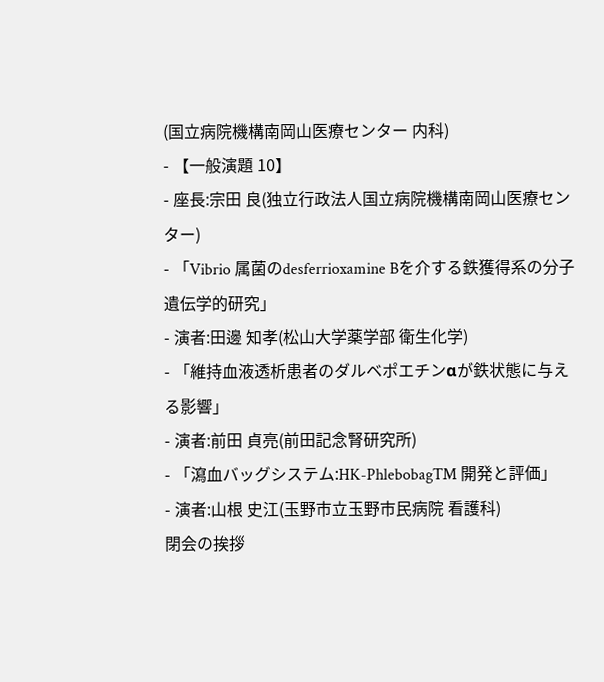(国立病院機構南岡山医療センター 内科)
- 【一般演題 10】
- 座長:宗田 良(独立行政法人国立病院機構南岡山医療センター)
- 「Vibrio 属菌のdesferrioxamine Bを介する鉄獲得系の分子遺伝学的研究」
- 演者:田邊 知孝(松山大学薬学部 衛生化学)
- 「維持血液透析患者のダルベポエチンαが鉄状態に与える影響」
- 演者:前田 貞亮(前田記念腎研究所)
- 「瀉血バッグシステム:HK-PhlebobagTM 開発と評価」
- 演者:山根 史江(玉野市立玉野市民病院 看護科)
閉会の挨拶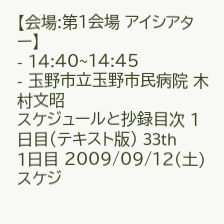【会場:第1会場 アイシアター】
- 14:40~14:45
- 玉野市立玉野市民病院 木村文昭
スケジュールと抄録目次 1日目(テキスト版) 33th
1日目 2009/09/12(土)スケジ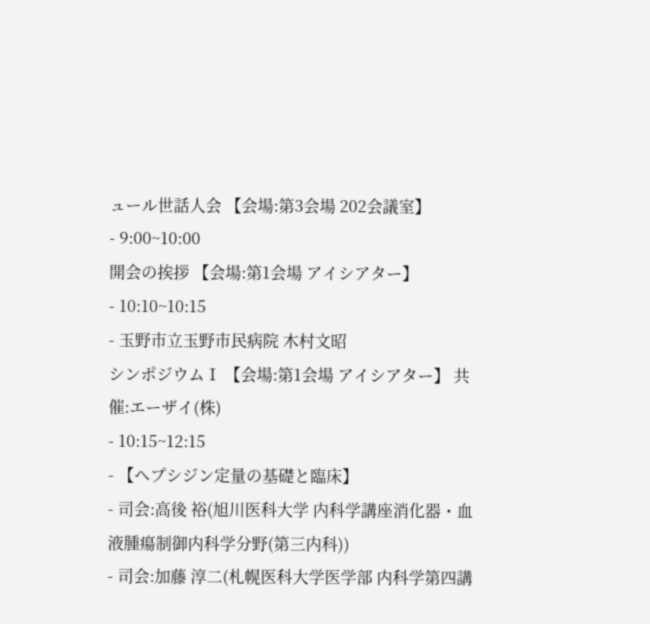ュール世話人会 【会場:第3会場 202会議室】
- 9:00~10:00
開会の挨拶 【会場:第1会場 アイシアター】
- 10:10~10:15
- 玉野市立玉野市民病院 木村文昭
シンポジウムⅠ 【会場:第1会場 アイシアター】 共催:エーザイ(株)
- 10:15~12:15
- 【ヘプシジン定量の基礎と臨床】
- 司会:高後 裕(旭川医科大学 内科学講座消化器・血液腫瘍制御内科学分野(第三内科))
- 司会:加藤 淳二(札幌医科大学医学部 内科学第四講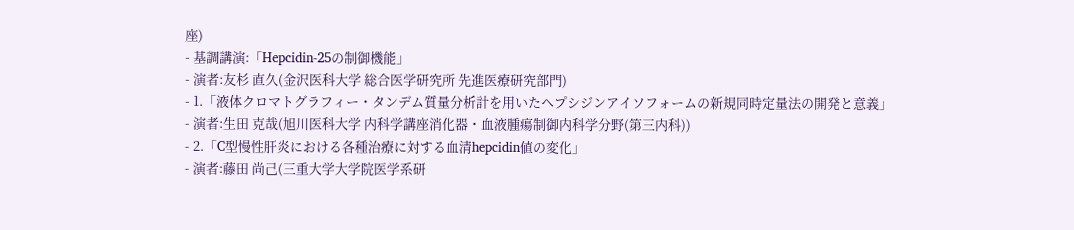座)
- 基調講演:「Hepcidin-25の制御機能」
- 演者:友杉 直久(金沢医科大学 総合医学研究所 先進医療研究部門)
- 1.「液体クロマトグラフィー・タンデム質量分析計を用いたヘプシジンアイソフォームの新規同時定量法の開発と意義」
- 演者:生田 克哉(旭川医科大学 内科学講座消化器・血液腫瘍制御内科学分野(第三内科))
- 2.「C型慢性肝炎における各種治療に対する血清hepcidin値の変化」
- 演者:藤田 尚己(三重大学大学院医学系研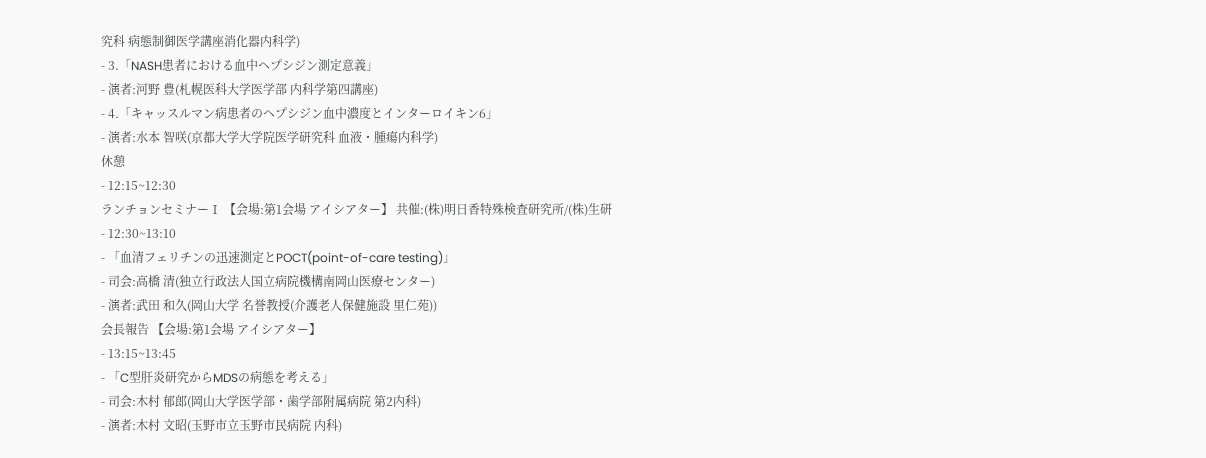究科 病態制御医学講座消化器内科学)
- 3.「NASH患者における血中ヘプシジン測定意義」
- 演者:河野 豊(札幌医科大学医学部 内科学第四講座)
- 4.「キャッスルマン病患者のヘプシジン血中濃度とインターロイキン6」
- 演者:水本 智咲(京都大学大学院医学研究科 血液・腫瘍内科学)
休憩
- 12:15~12:30
ランチョンセミナーⅠ 【会場:第1会場 アイシアター】 共催:(株)明日香特殊検査研究所/(株)生研
- 12:30~13:10
- 「血清フェリチンの迅速測定とPOCT(point-of-care testing)」
- 司会:高橋 清(独立行政法人国立病院機構南岡山医療センター)
- 演者:武田 和久(岡山大学 名誉教授(介護老人保健施設 里仁苑))
会長報告 【会場:第1会場 アイシアター】
- 13:15~13:45
- 「C型肝炎研究からMDSの病態を考える」
- 司会:木村 郁郎(岡山大学医学部・歯学部附属病院 第2内科)
- 演者:木村 文昭(玉野市立玉野市民病院 内科)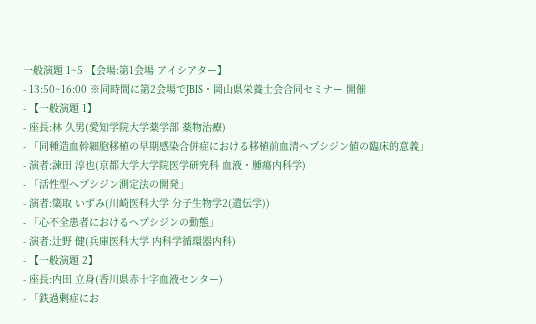一般演題 1~5 【会場:第1会場 アイシアター】
- 13:50~16:00 ※同時間に第2会場でJBIS・岡山県栄養士会合同セミナー 開催
- 【一般演題 1】
- 座長:林 久男(愛知学院大学薬学部 薬物治療)
- 「同種造血幹細胞移植の早期感染合併症における移植前血清ヘプシジン値の臨床的意義」
- 演者:諫田 淳也(京都大学大学院医学研究科 血液・腫瘍内科学)
- 「活性型ヘプシジン測定法の開発」
- 演者:簗取 いずみ(川崎医科大学 分子生物学2(遺伝学))
- 「心不全患者におけるヘプシジンの動態」
- 演者:辻野 健(兵庫医科大学 内科学循環器内科)
- 【一般演題 2】
- 座長:内田 立身(香川県赤十字血液センター)
- 「鉄過剰症にお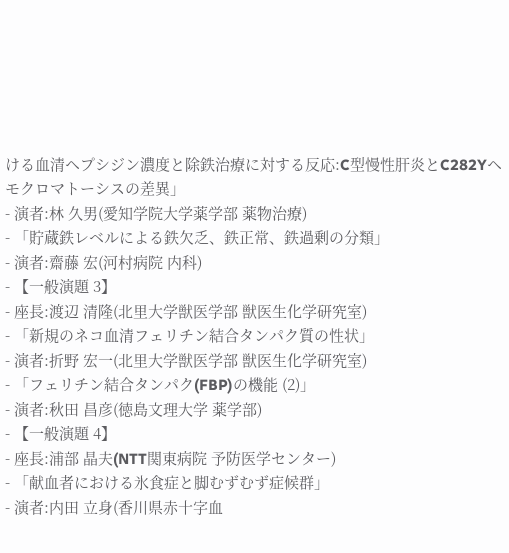ける血清ヘプシジン濃度と除鉄治療に対する反応:C型慢性肝炎とC282Yヘモクロマトーシスの差異」
- 演者:林 久男(愛知学院大学薬学部 薬物治療)
- 「貯蔵鉄レベルによる鉄欠乏、鉄正常、鉄過剰の分類」
- 演者:齋藤 宏(河村病院 内科)
- 【一般演題 3】
- 座長:渡辺 清隆(北里大学獣医学部 獣医生化学研究室)
- 「新規のネコ血清フェリチン結合タンパク質の性状」
- 演者:折野 宏一(北里大学獣医学部 獣医生化学研究室)
- 「フェリチン結合タンパク(FBP)の機能 (2)」
- 演者:秋田 昌彦(徳島文理大学 薬学部)
- 【一般演題 4】
- 座長:浦部 晶夫(NTT関東病院 予防医学センター)
- 「献血者における氷食症と脚むずむず症候群」
- 演者:内田 立身(香川県赤十字血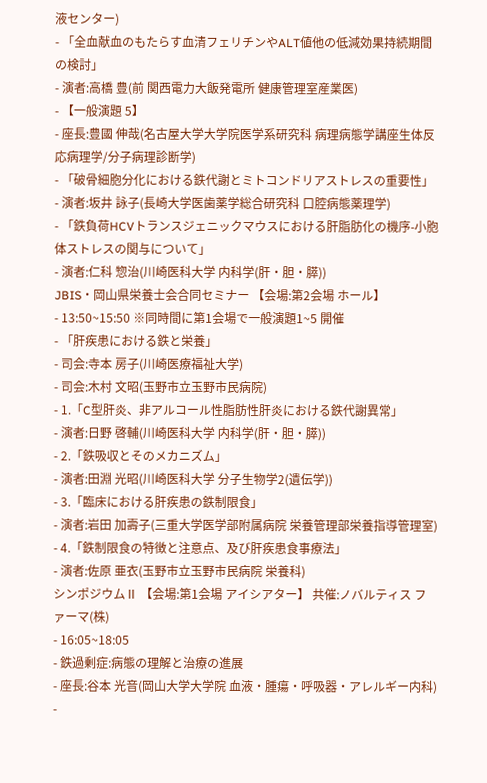液センター)
- 「全血献血のもたらす血清フェリチンやALT値他の低減効果持続期間の検討」
- 演者:高橋 豊(前 関西電力大飯発電所 健康管理室産業医)
- 【一般演題 5】
- 座長:豊國 伸哉(名古屋大学大学院医学系研究科 病理病態学講座生体反応病理学/分子病理診断学)
- 「破骨細胞分化における鉄代謝とミトコンドリアストレスの重要性」
- 演者:坂井 詠子(長崎大学医歯薬学総合研究科 口腔病態薬理学)
- 「鉄負荷HCVトランスジェニックマウスにおける肝脂肪化の機序-小胞体ストレスの関与について」
- 演者:仁科 惣治(川崎医科大学 内科学(肝・胆・膵))
JBIS・岡山県栄養士会合同セミナー 【会場:第2会場 ホール】
- 13:50~15:50 ※同時間に第1会場で一般演題1~5 開催
- 「肝疾患における鉄と栄養」
- 司会:寺本 房子(川崎医療福祉大学)
- 司会:木村 文昭(玉野市立玉野市民病院)
- 1.「C型肝炎、非アルコール性脂肪性肝炎における鉄代謝異常」
- 演者:日野 啓輔(川崎医科大学 内科学(肝・胆・膵))
- 2.「鉄吸収とそのメカニズム」
- 演者:田淵 光昭(川崎医科大学 分子生物学2(遺伝学))
- 3.「臨床における肝疾患の鉄制限食」
- 演者:岩田 加壽子(三重大学医学部附属病院 栄養管理部栄養指導管理室)
- 4.「鉄制限食の特徴と注意点、及び肝疾患食事療法」
- 演者:佐原 亜衣(玉野市立玉野市民病院 栄養科)
シンポジウムⅡ 【会場:第1会場 アイシアター】 共催:ノバルティス ファーマ(株)
- 16:05~18:05
- 鉄過剰症:病態の理解と治療の進展
- 座長:谷本 光音(岡山大学大学院 血液・腫瘍・呼吸器・アレルギー内科)
-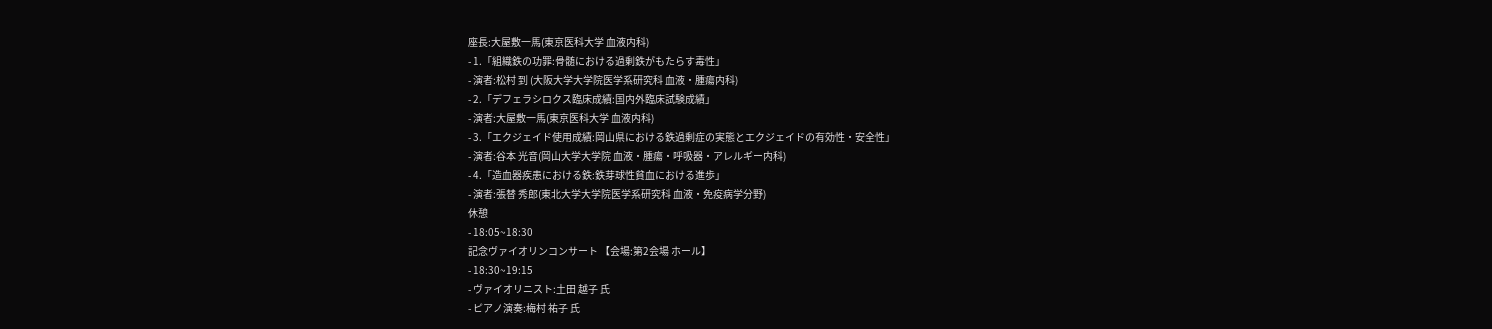座長:大屋敷一馬(東京医科大学 血液内科)
- 1.「組織鉄の功罪:骨髄における過剰鉄がもたらす毒性」
- 演者:松村 到 (大阪大学大学院医学系研究科 血液・腫瘍内科)
- 2.「デフェラシロクス臨床成績:国内外臨床試験成績」
- 演者:大屋敷一馬(東京医科大学 血液内科)
- 3.「エクジェイド使用成績:岡山県における鉄過剰症の実態とエクジェイドの有効性・安全性」
- 演者:谷本 光音(岡山大学大学院 血液・腫瘍・呼吸器・アレルギー内科)
- 4.「造血器疾患における鉄:鉄芽球性貧血における進歩」
- 演者:張替 秀郎(東北大学大学院医学系研究科 血液・免疫病学分野)
休憩
- 18:05~18:30
記念ヴァイオリンコンサート 【会場:第2会場 ホール】
- 18:30~19:15
- ヴァイオリニスト:土田 越子 氏
- ピアノ演奏:梅村 祐子 氏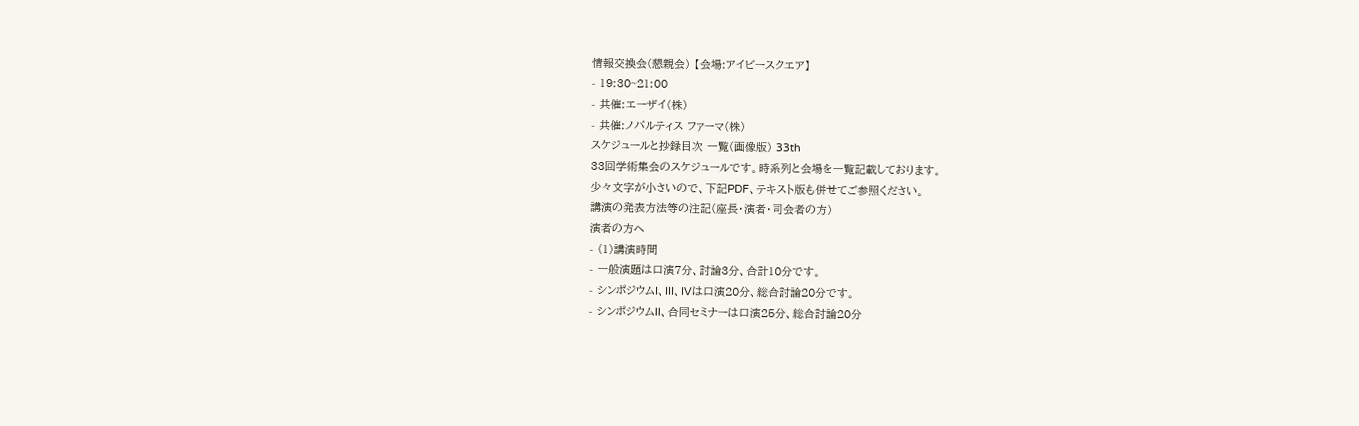情報交換会(懇親会) 【会場:アイビースクエア】
- 19:30~21:00
- 共催:エーザイ(株)
- 共催:ノバルティス ファーマ(株)
スケジュールと抄録目次 一覧(画像版) 33th
33回学術集会のスケジュールです。時系列と会場を一覧記載しております。
少々文字が小さいので、下記PDF、テキスト版も併せてご参照ください。
講演の発表方法等の注記(座長・演者・司会者の方)
演者の方へ
- (1)講演時間
- 一般演題は口演7分、討論3分、合計10分です。
- シンポジウムI、III、IVは口演20分、総合討論20分です。
- シンポジウムII、合同セミナーは口演25分、総合討論20分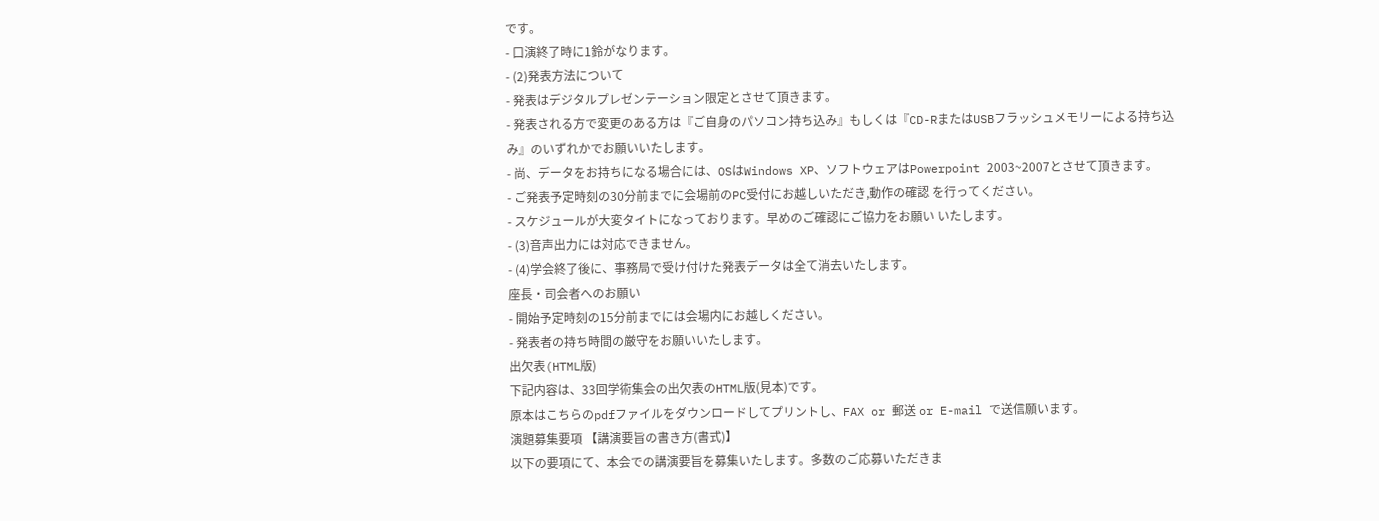です。
- 口演終了時に1鈴がなります。
- (2)発表方法について
- 発表はデジタルプレゼンテーション限定とさせて頂きます。
- 発表される方で変更のある方は『ご自身のパソコン持ち込み』もしくは『CD-RまたはUSBフラッシュメモリーによる持ち込み』のいずれかでお願いいたします。
- 尚、データをお持ちになる場合には、OSはWindows XP、ソフトウェアはPowerpoint 2003~2007とさせて頂きます。
- ご発表予定時刻の30分前までに会場前のPC受付にお越しいただき,動作の確認 を行ってください。
- スケジュールが大変タイトになっております。早めのご確認にご協力をお願い いたします。
- (3)音声出力には対応できません。
- (4)学会終了後に、事務局で受け付けた発表データは全て消去いたします。
座長・司会者へのお願い
- 開始予定時刻の15分前までには会場内にお越しください。
- 発表者の持ち時間の厳守をお願いいたします。
出欠表(HTML版)
下記内容は、33回学術集会の出欠表のHTML版(見本)です。
原本はこちらのpdfファイルをダウンロードしてプリントし、FAX or 郵送 or E-mail で送信願います。
演題募集要項 【講演要旨の書き方(書式)】
以下の要項にて、本会での講演要旨を募集いたします。多数のご応募いただきま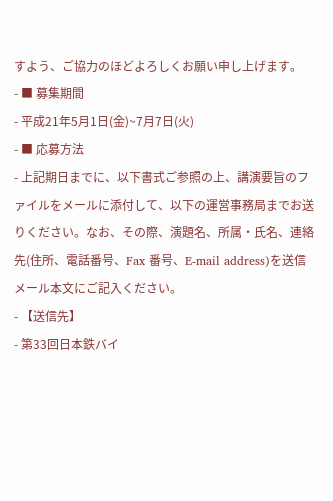すよう、ご協力のほどよろしくお願い申し上げます。
- ■ 募集期間
- 平成21年5月1日(金)~7月7日(火)
- ■ 応募方法
- 上記期日までに、以下書式ご参照の上、講演要旨のファイルをメールに添付して、以下の運営事務局までお送りください。なお、その際、演題名、所属・氏名、連絡先(住所、電話番号、Fax 番号、E-mail address)を送信メール本文にご記入ください。
- 【送信先】
- 第33回日本鉄バイ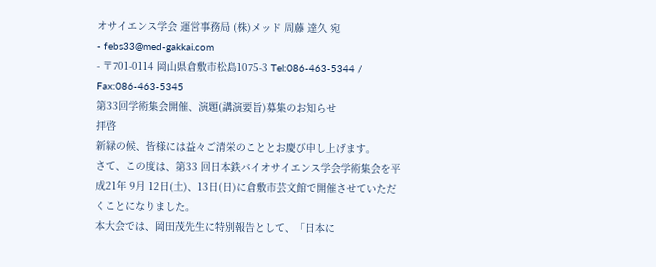オサイエンス学会 運営事務局 (株)メッド 周藤 達久 宛
- febs33@med-gakkai.com
- 〒701-0114 岡山県倉敷市松島1075-3 Tel:086-463-5344 / Fax:086-463-5345
第33回学術集会開催、演題(講演要旨)募集のお知らせ
拝啓
新緑の候、皆様には益々ご清栄のこととお慶び申し上げます。
さて、この度は、第33 回日本鉄バイオサイエンス学会学術集会を平成21年 9月 12日(土)、13日(日)に倉敷市芸文館で開催させていただくことになりました。
本大会では、岡田茂先生に特別報告として、「日本に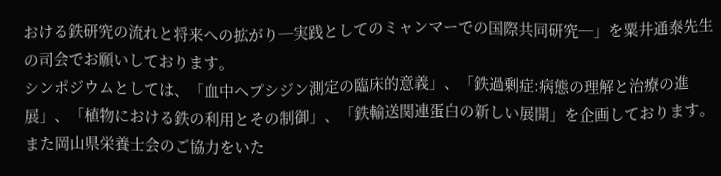おける鉄研究の流れと将来への拡がり─実践としてのミャンマーでの国際共同研究─」を粟井通泰先生の司会でお願いしております。
シンポジウムとしては、「血中ヘプシジン測定の臨床的意義」、「鉄過剰症:病態の理解と治療の進展」、「植物における鉄の利用とその制御」、「鉄輸送関連蛋白の新しい展開」を企画しております。
また岡山県栄養士会のご協力をいた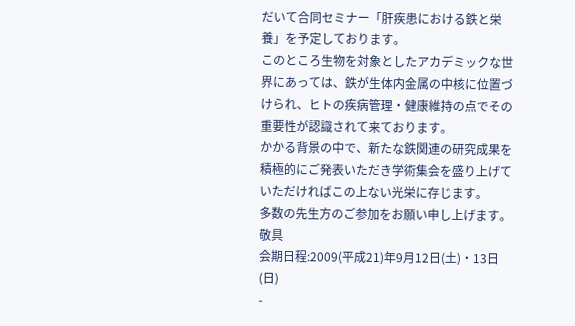だいて合同セミナー「肝疾患における鉄と栄養」を予定しております。
このところ生物を対象としたアカデミックな世界にあっては、鉄が生体内金属の中核に位置づけられ、ヒトの疾病管理・健康維持の点でその重要性が認識されて来ております。
かかる背景の中で、新たな鉄関連の研究成果を積極的にご発表いただき学術集会を盛り上げていただければこの上ない光栄に存じます。
多数の先生方のご参加をお願い申し上げます。
敬具
会期日程:2009(平成21)年9月12日(土)・13日(日)
-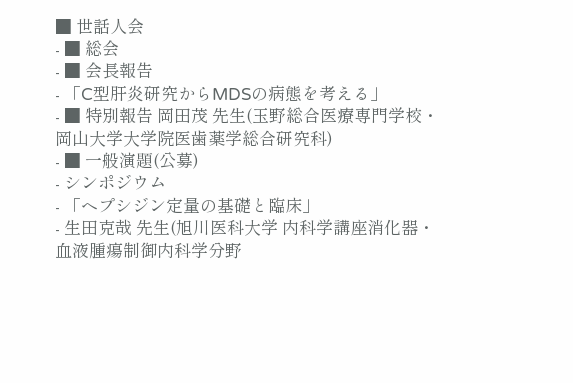■ 世話人会
- ■ 総会
- ■ 会長報告
- 「C型肝炎研究からMDSの病態を考える」
- ■ 特別報告 岡田茂 先生(玉野総合医療専門学校・岡山大学大学院医歯薬学総合研究科)
- ■ 一般演題(公募)
- シンポジウム
- 「ヘプシジン定量の基礎と臨床」
- 生田克哉 先生(旭川医科大学 内科学講座消化器・血液腫瘍制御内科学分野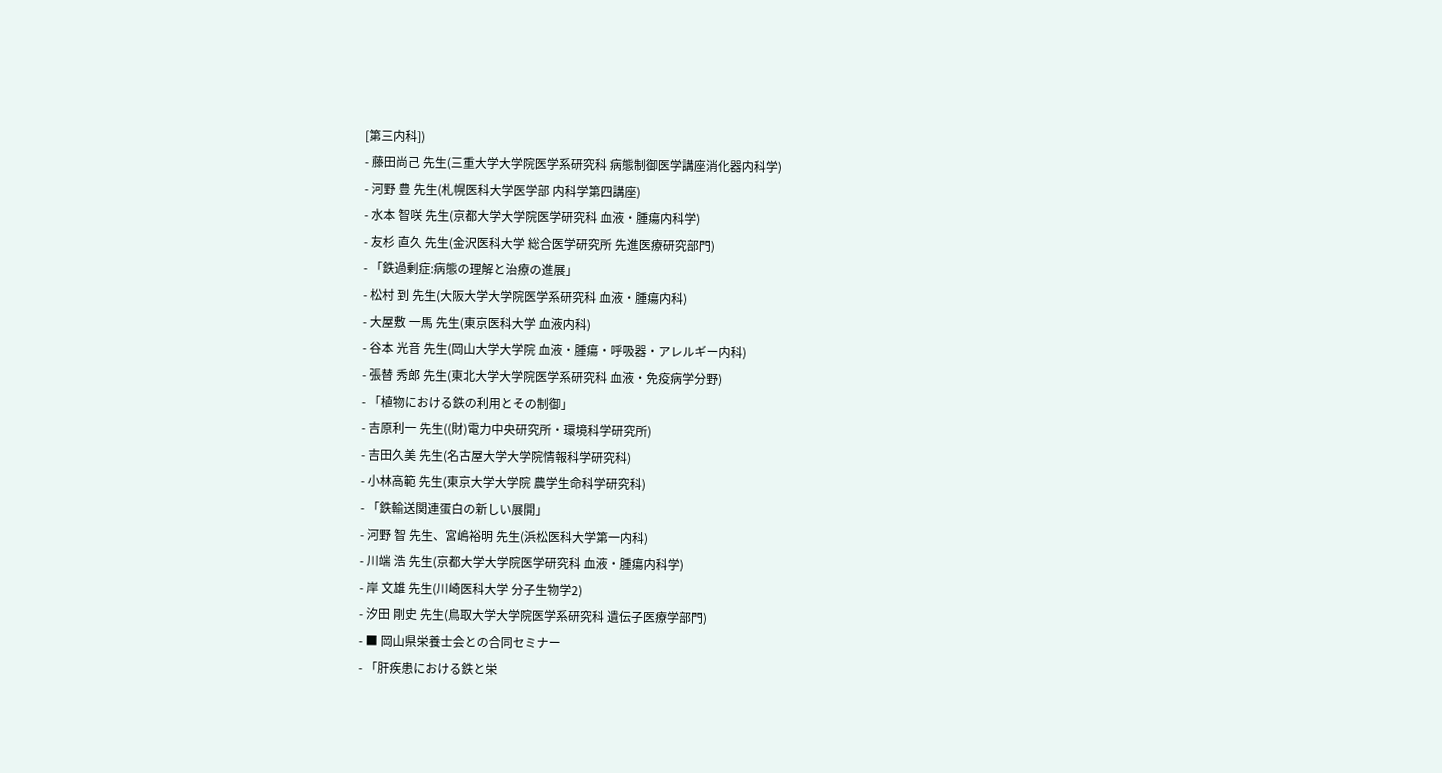[第三内科])
- 藤田尚己 先生(三重大学大学院医学系研究科 病態制御医学講座消化器内科学)
- 河野 豊 先生(札幌医科大学医学部 内科学第四講座)
- 水本 智咲 先生(京都大学大学院医学研究科 血液・腫瘍内科学)
- 友杉 直久 先生(金沢医科大学 総合医学研究所 先進医療研究部門)
- 「鉄過剰症:病態の理解と治療の進展」
- 松村 到 先生(大阪大学大学院医学系研究科 血液・腫瘍内科)
- 大屋敷 一馬 先生(東京医科大学 血液内科)
- 谷本 光音 先生(岡山大学大学院 血液・腫瘍・呼吸器・アレルギー内科)
- 張替 秀郎 先生(東北大学大学院医学系研究科 血液・免疫病学分野)
- 「植物における鉄の利用とその制御」
- 吉原利一 先生((財)電力中央研究所・環境科学研究所)
- 吉田久美 先生(名古屋大学大学院情報科学研究科)
- 小林高範 先生(東京大学大学院 農学生命科学研究科)
- 「鉄輸送関連蛋白の新しい展開」
- 河野 智 先生、宮嶋裕明 先生(浜松医科大学第一内科)
- 川端 浩 先生(京都大学大学院医学研究科 血液・腫瘍内科学)
- 岸 文雄 先生(川崎医科大学 分子生物学2)
- 汐田 剛史 先生(鳥取大学大学院医学系研究科 遺伝子医療学部門)
- ■ 岡山県栄養士会との合同セミナー
- 「肝疾患における鉄と栄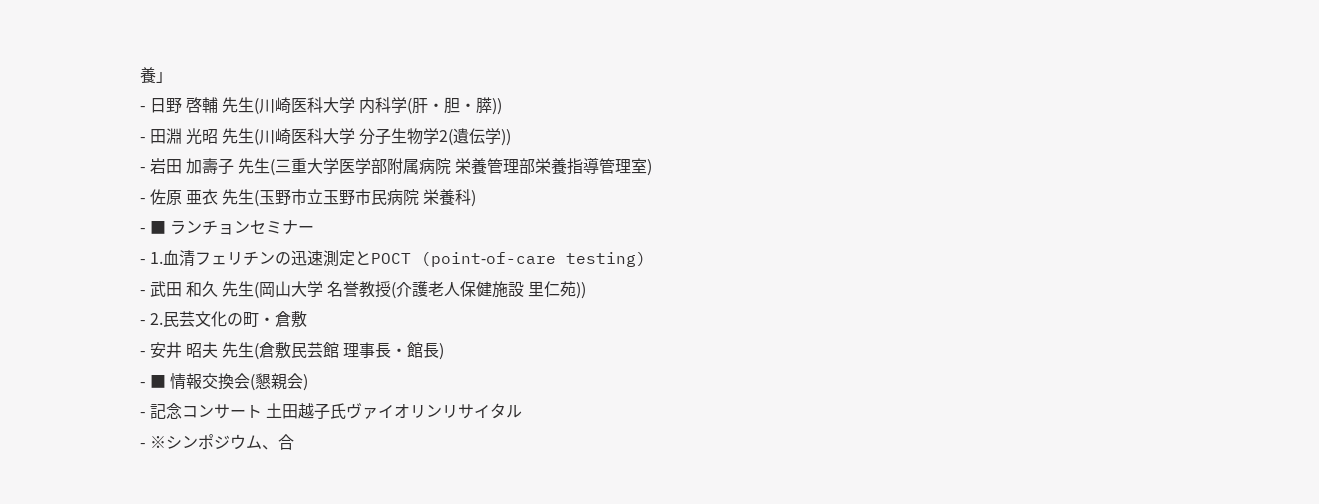養」
- 日野 啓輔 先生(川崎医科大学 内科学(肝・胆・膵))
- 田淵 光昭 先生(川崎医科大学 分子生物学2(遺伝学))
- 岩田 加壽子 先生(三重大学医学部附属病院 栄養管理部栄養指導管理室)
- 佐原 亜衣 先生(玉野市立玉野市民病院 栄養科)
- ■ ランチョンセミナー
- 1.血清フェリチンの迅速測定とPOCT (point‐of-care testing)
- 武田 和久 先生(岡山大学 名誉教授(介護老人保健施設 里仁苑))
- 2.民芸文化の町・倉敷
- 安井 昭夫 先生(倉敷民芸館 理事長・館長)
- ■ 情報交換会(懇親会)
- 記念コンサート 土田越子氏ヴァイオリンリサイタル
- ※シンポジウム、合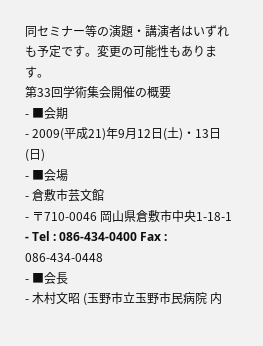同セミナー等の演題・講演者はいずれも予定です。変更の可能性もあります。
第33回学術集会開催の概要
- ■会期
- 2009(平成21)年9月12日(土)・13日(日)
- ■会場
- 倉敷市芸文館
- 〒710-0046 岡山県倉敷市中央1-18-1
- Tel : 086-434-0400 Fax : 086-434-0448
- ■会長
- 木村文昭 (玉野市立玉野市民病院 内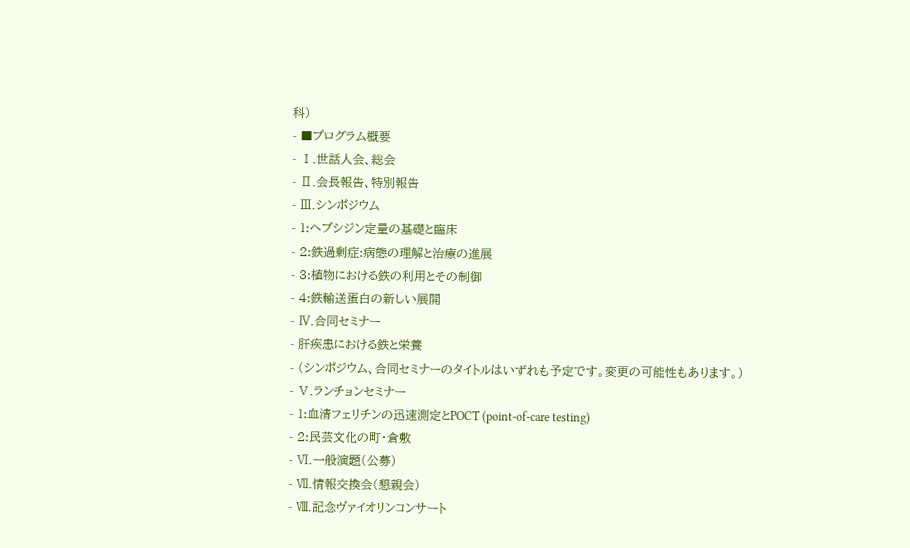科)
- ■プログラム概要
- Ⅰ.世話人会、総会
- Ⅱ.会長報告、特別報告
- Ⅲ.シンポジウム
- 1:ヘプシジン定量の基礎と臨床
- 2:鉄過剰症:病態の理解と治療の進展
- 3:植物における鉄の利用とその制御
- 4:鉄輸送蛋白の新しい展開
- Ⅳ.合同セミナー
- 肝疾患における鉄と栄養
- (シンポジウム、合同セミナーのタイトルはいずれも予定です。変更の可能性もあります。)
- Ⅴ.ランチョンセミナー
- 1:血清フェリチンの迅速測定とPOCT (point‐of-care testing)
- 2:民芸文化の町・倉敷
- Ⅵ.一般演題(公募)
- Ⅶ.情報交換会(懇親会)
- Ⅷ.記念ヴァイオリンコンサート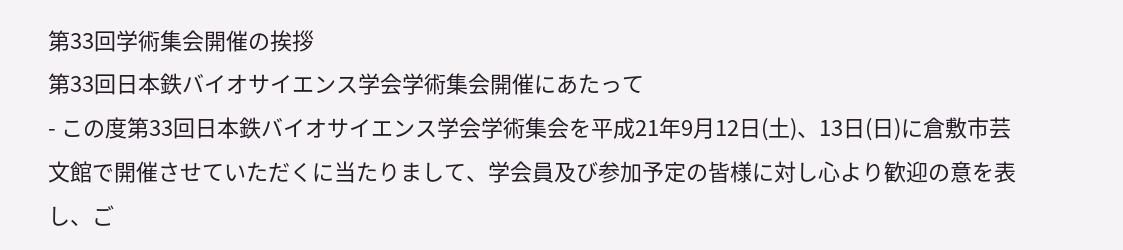第33回学術集会開催の挨拶
第33回日本鉄バイオサイエンス学会学術集会開催にあたって
- この度第33回日本鉄バイオサイエンス学会学術集会を平成21年9月12日(土)、13日(日)に倉敷市芸文館で開催させていただくに当たりまして、学会員及び参加予定の皆様に対し心より歓迎の意を表し、ご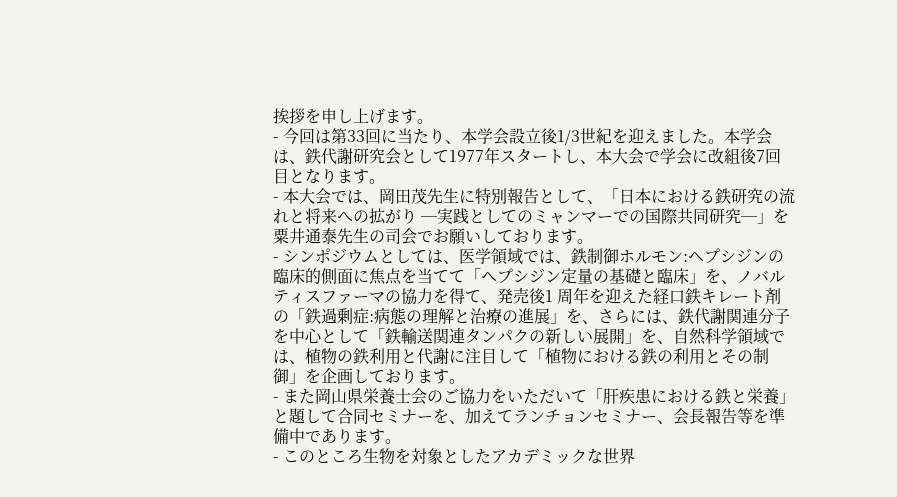挨拶を申し上げます。
- 今回は第33回に当たり、本学会設立後1/3世紀を迎えました。本学会は、鉄代謝研究会として1977年スタートし、本大会で学会に改組後7回目となります。
- 本大会では、岡田茂先生に特別報告として、「日本における鉄研究の流れと将来への拡がり ─実践としてのミャンマーでの国際共同研究─」を粟井通泰先生の司会でお願いしております。
- シンポジウムとしては、医学領域では、鉄制御ホルモン:ヘプシジンの臨床的側面に焦点を当てて「ヘプシジン定量の基礎と臨床」を、ノバルティスファーマの協力を得て、発売後1 周年を迎えた経口鉄キレート剤の「鉄過剰症:病態の理解と治療の進展」を、さらには、鉄代謝関連分子を中心として「鉄輸送関連タンパクの新しい展開」を、自然科学領域では、植物の鉄利用と代謝に注目して「植物における鉄の利用とその制御」を企画しております。
- また岡山県栄養士会のご協力をいただいて「肝疾患における鉄と栄養」と題して合同セミナーを、加えてランチョンセミナー、会長報告等を準備中であります。
- このところ生物を対象としたアカデミックな世界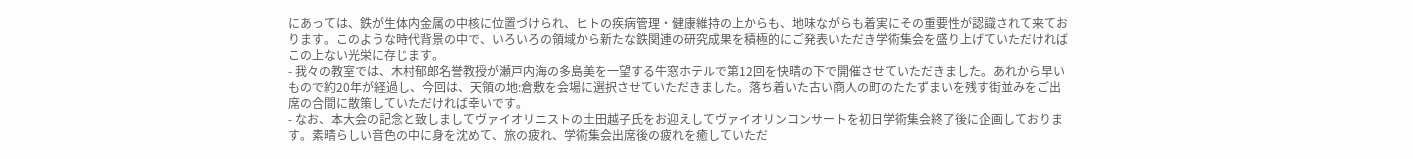にあっては、鉄が生体内金属の中核に位置づけられ、ヒトの疾病管理・健康維持の上からも、地味ながらも着実にその重要性が認識されて来ております。このような時代背景の中で、いろいろの領域から新たな鉄関連の研究成果を積極的にご発表いただき学術集会を盛り上げていただければこの上ない光栄に存じます。
- 我々の教室では、木村郁郎名誉教授が瀬戸内海の多島美を一望する牛窓ホテルで第12回を快晴の下で開催させていただきました。あれから早いもので約20年が経過し、今回は、天領の地:倉敷を会場に選択させていただきました。落ち着いた古い商人の町のたたずまいを残す街並みをご出席の合間に散策していただければ幸いです。
- なお、本大会の記念と致しましてヴァイオリニストの土田越子氏をお迎えしてヴァイオリンコンサートを初日学術集会終了後に企画しております。素晴らしい音色の中に身を沈めて、旅の疲れ、学術集会出席後の疲れを癒していただ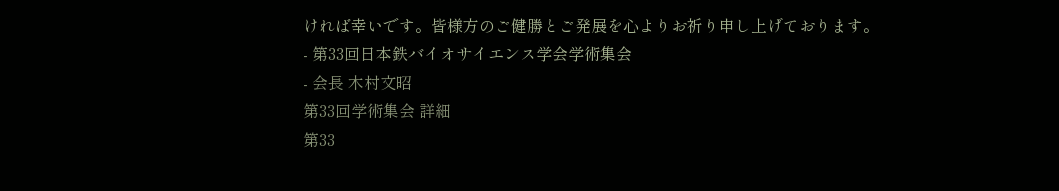ければ幸いです。皆様方のご健勝とご発展を心よりお祈り申し上げております。
- 第33回日本鉄バイオサイエンス学会学術集会
- 会長 木村文昭
第33回学術集会 詳細
第33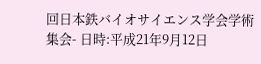回日本鉄バイオサイエンス学会学術集会- 日時:平成21年9月12日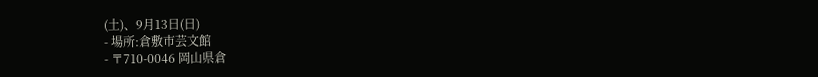(土)、9月13日(日)
- 場所:倉敷市芸文館
- 〒710-0046 岡山県倉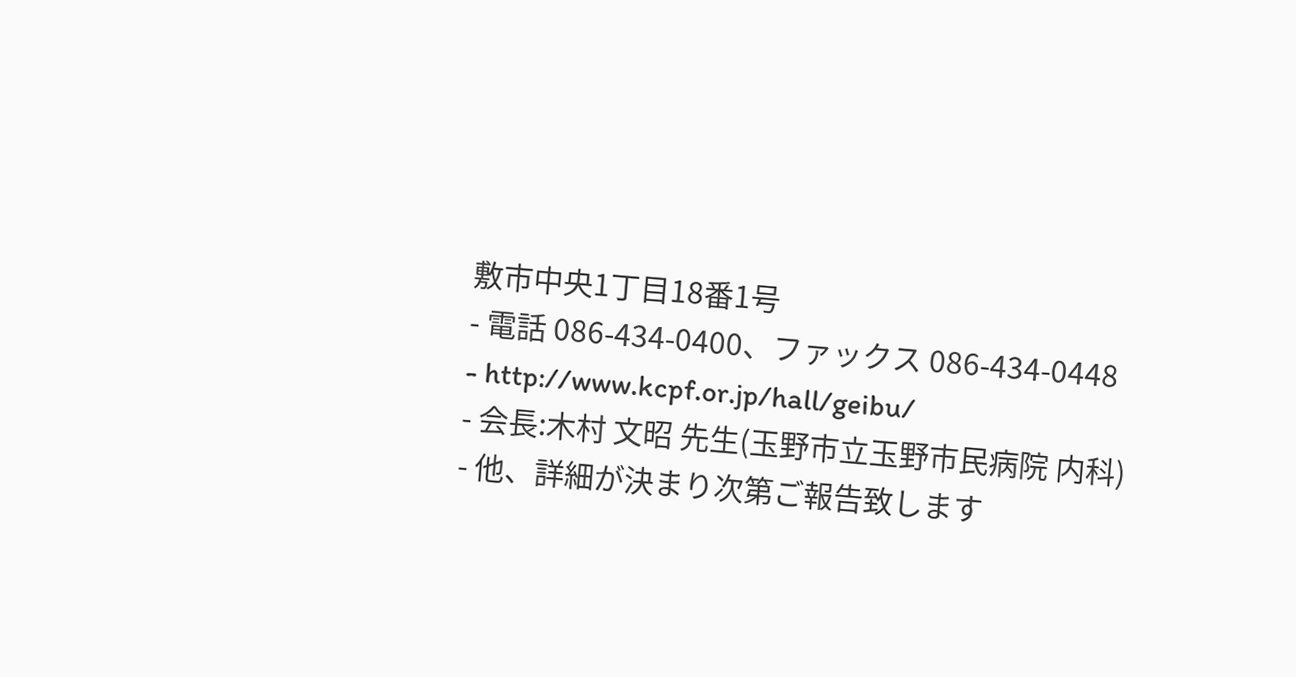敷市中央1丁目18番1号
- 電話 086-434-0400、ファックス 086-434-0448
- http://www.kcpf.or.jp/hall/geibu/
- 会長:木村 文昭 先生(玉野市立玉野市民病院 内科)
- 他、詳細が決まり次第ご報告致します